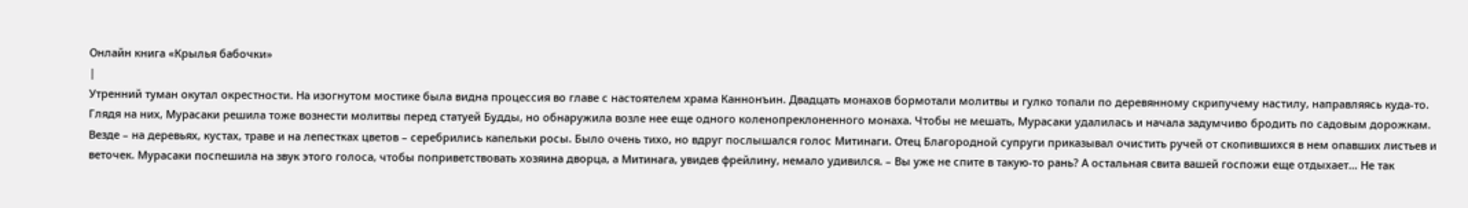Онлайн книга «Крылья бабочки»
|
Утренний туман окутал окрестности. На изогнутом мостике была видна процессия во главе с настоятелем храма Каннонъин. Двадцать монахов бормотали молитвы и гулко топали по деревянному скрипучему настилу, направляясь куда-то. Глядя на них, Мурасаки решила тоже вознести молитвы перед статуей Будды, но обнаружила возле нее еще одного коленопреклоненного монаха. Чтобы не мешать, Мурасаки удалилась и начала задумчиво бродить по садовым дорожкам. Везде – на деревьях, кустах, траве и на лепестках цветов – серебрились капельки росы. Было очень тихо, но вдруг послышался голос Митинаги. Отец Благородной супруги приказывал очистить ручей от скопившихся в нем опавших листьев и веточек. Мурасаки поспешила на звук этого голоса, чтобы поприветствовать хозяина дворца, а Митинага, увидев фрейлину, немало удивился. – Вы уже не спите в такую-то рань? А остальная свита вашей госпожи еще отдыхает… Не так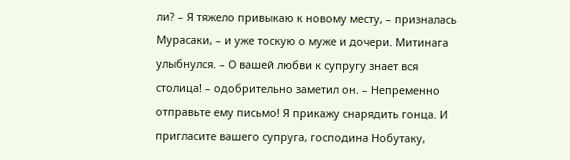ли? – Я тяжело привыкаю к новому месту, – призналась Мурасаки, – и уже тоскую о муже и дочери. Митинага улыбнулся. – О вашей любви к супругу знает вся столица! – одобрительно заметил он. – Непременно отправьте ему письмо! Я прикажу снарядить гонца. И пригласите вашего супруга, господина Нобутаку,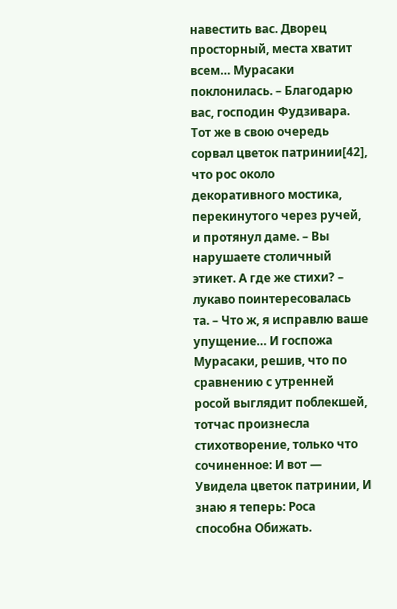навестить вас. Дворец просторный, места хватит всем… Мурасаки поклонилась. – Благодарю вас, господин Фудзивара. Тот же в свою очередь сорвал цветок патринии[42], что рос около декоративного мостика, перекинутого через ручей, и протянул даме. – Вы нарушаете столичный этикет. А где же стихи? – лукаво поинтересовалась та. – Что ж, я исправлю ваше упущение… И госпожа Мурасаки, решив, что по сравнению с утренней росой выглядит поблекшей, тотчас произнесла стихотворение, только что сочиненное: И вот — Увидела цветок патринии, И знаю я теперь: Роса способна Обижать.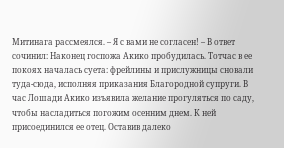Митинага рассмеялся. – Я с вами не согласен! – В ответ сочинил: Наконец госпожа Акико пробудилась. Тотчас в ее покоях началась суета: фрейлины и прислужницы сновали туда-сюда, исполняя приказания Благородной супруги. В час Лошади Акико изъявила желание прогуляться по саду, чтобы насладиться погожим осенним днем. К ней присоединился ее отец. Оставив далеко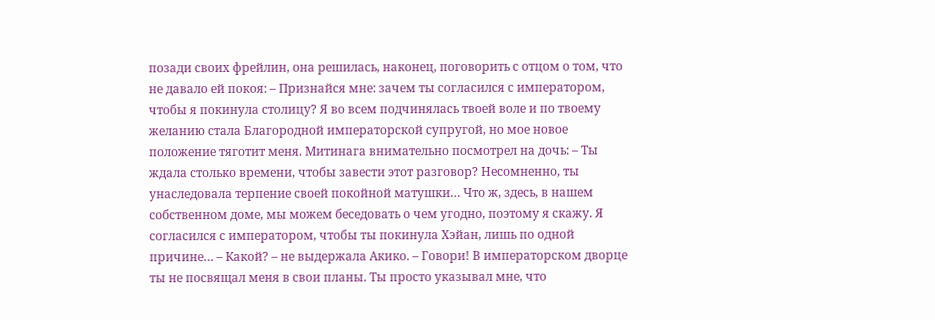позади своих фрейлин, она решилась, наконец, поговорить с отцом о том, что не давало ей покоя: – Признайся мне: зачем ты согласился с императором, чтобы я покинула столицу? Я во всем подчинялась твоей воле и по твоему желанию стала Благородной императорской супругой, но мое новое положение тяготит меня. Митинага внимательно посмотрел на дочь: – Ты ждала столько времени, чтобы завести этот разговор? Несомненно, ты унаследовала терпение своей покойной матушки… Что ж, здесь, в нашем собственном доме, мы можем беседовать о чем угодно, поэтому я скажу. Я согласился с императором, чтобы ты покинула Хэйан, лишь по одной причине… – Какой? – не выдержала Акико. – Говори! В императорском дворце ты не посвящал меня в свои планы. Ты просто указывал мне, что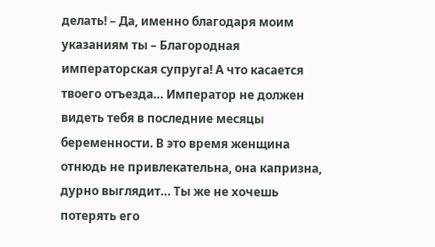делать! – Да, именно благодаря моим указаниям ты – Благородная императорская супруга! А что касается твоего отъезда… Император не должен видеть тебя в последние месяцы беременности. В это время женщина отнюдь не привлекательна, она капризна, дурно выглядит… Ты же не хочешь потерять его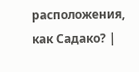расположения, как Садако? |